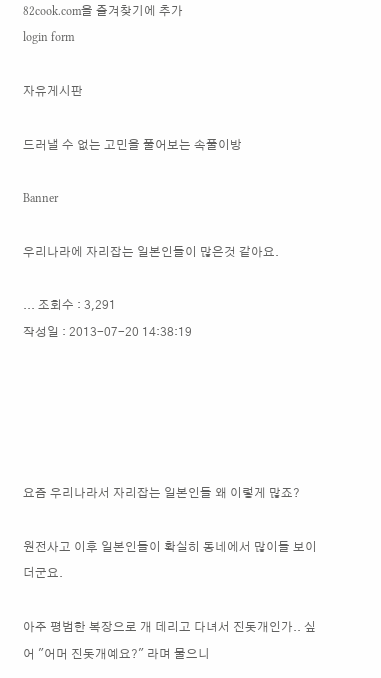82cook.com을 즐겨찾기에 추가
login form

자유게시판

드러낼 수 없는 고민을 풀어보는 속풀이방

Banner

우리나라에 자리잡는 일본인들이 많은것 같아요.

... 조회수 : 3,291
작성일 : 2013-07-20 14:38:19





요즘 우리나라서 자리잡는 일본인들 왜 이렇게 많죠?

원전사고 이후 일본인들이 확실히 동네에서 많이들 보이더군요.

아주 평범한 복장으로 개 데리고 다녀서 진돗개인가.. 싶어 "어머 진돗개예요?" 라며 물으니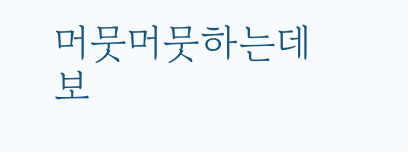머뭇머뭇하는데 보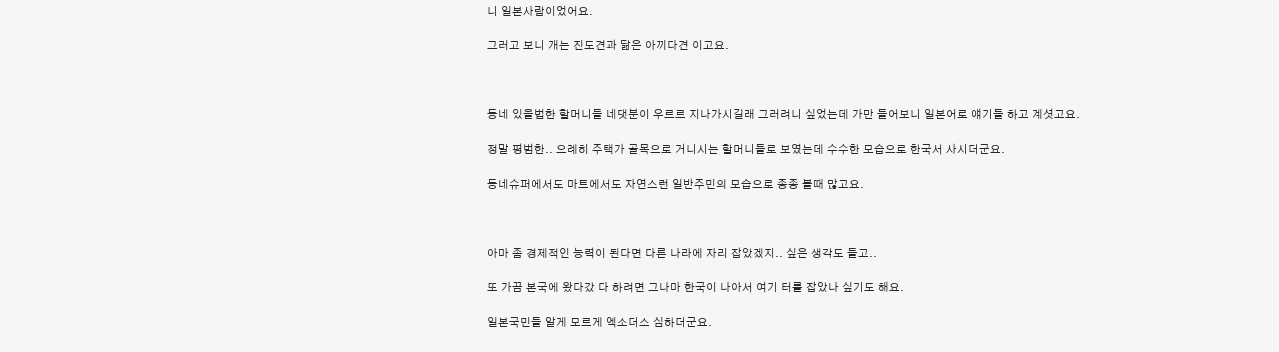니 일본사람이었어요.

그러고 보니 개는 진도견과 닮은 아끼다견 이고요.



동네 있을법한 할머니들 네댓분이 우르르 지나가시길래 그러려니 싶었는데 가만 들어보니 일본어로 얘기들 하고 계셧고요.

정말 평범한.. 으례히 주택가 골목으로 거니시는 할머니들로 보였는데 수수한 모습으로 한국서 사시더군요.

동네슈퍼에서도 마트에서도 자연스런 일반주민의 모습으로 종종 볼때 많고요.



아마 좀 경제적인 능력이 된다면 다른 나라에 자리 잡았겠지.. 싶은 생각도 들고..

또 가끔 본국에 왔다갔 다 하려면 그나마 한국이 나아서 여기 터를 잡았나 싶기도 해요.

일본국민들 알게 모르게 엑소더스 심하더군요.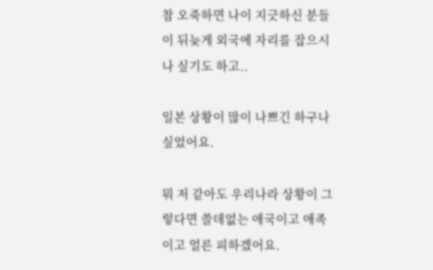참 오죽하면 나이 지긋하신 분들이 뒤늦게 외국에 자리를 잡으시나 싶기도 하고..

일본 상황이 많이 나쁘긴 하구나 싶었어요.

뭐 저 같아도 우리나라 상황이 그렇다면 쓸데없는 애국이고 애족이고 얼른 피하겠어요.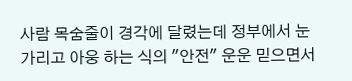사람 목숨줄이 경각에 달렸는데 정부에서 눈 가리고 아웅 하는 식의 "안전" 운운 믿으면서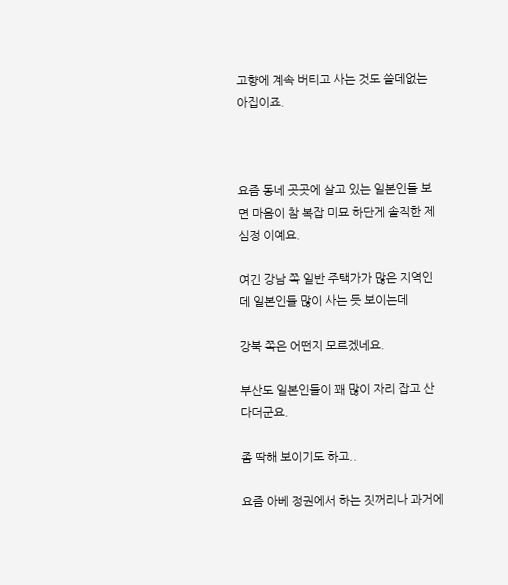고향에 계속 버티고 사는 것도 쓸데없는 아집이죠.



요즘 동네 곳곳에 살고 있는 일본인들 보면 마음이 참 복잡 미묘 하단게 솔직한 제 심정 이예요.

여긴 강남 쪽 일반 주택가가 많은 지역인데 일본인들 많이 사는 듯 보이는데

강북 쪽은 어떤지 모르겠네요.

부산도 일본인들이 꽤 많이 자리 잡고 산다더군요.

좀 딱해 보이기도 하고..

요즘 아베 정권에서 하는 짓꺼리나 과거에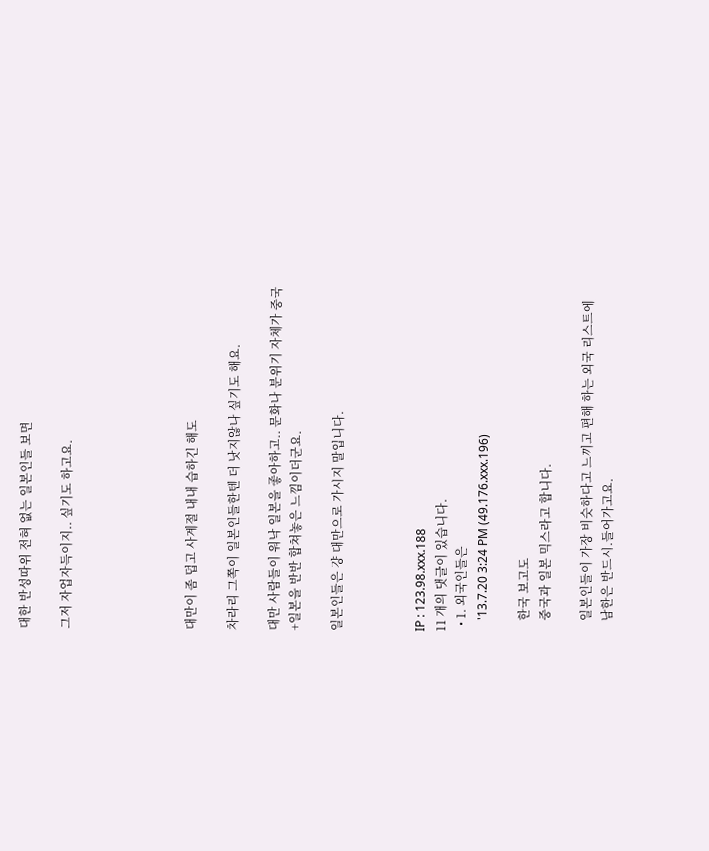대한 반성따위 전혀 없는 일본인들 보면

그저 자업자득이지.. 싶기도 하고요.





대만이 좀 덥고 사계절 내내 습하긴 해도

차라리 그쪽이 일본인들한텐 더 낫지않나 싶기도 해요.

대만 사람들이 워낙 일본을 좋아하고.. 문화나 분위기 자체가 중국+일본을 반반 합쳐놓은 느낌이더군요.

일본인들은 걍 대만으로 가시지 말입니다.



IP : 123.98.xxx.188
11 개의 댓글이 있습니다.
  • 1. 외국인들은
    '13.7.20 3:24 PM (49.176.xxx.196)

    한국 보고도
    중국과 일본 믹스라고 합니다.

    일본인들이 가장 비슷하다고 느끼고 편해 하는 외국 리스트에
    남한은 반드시.들어가고요.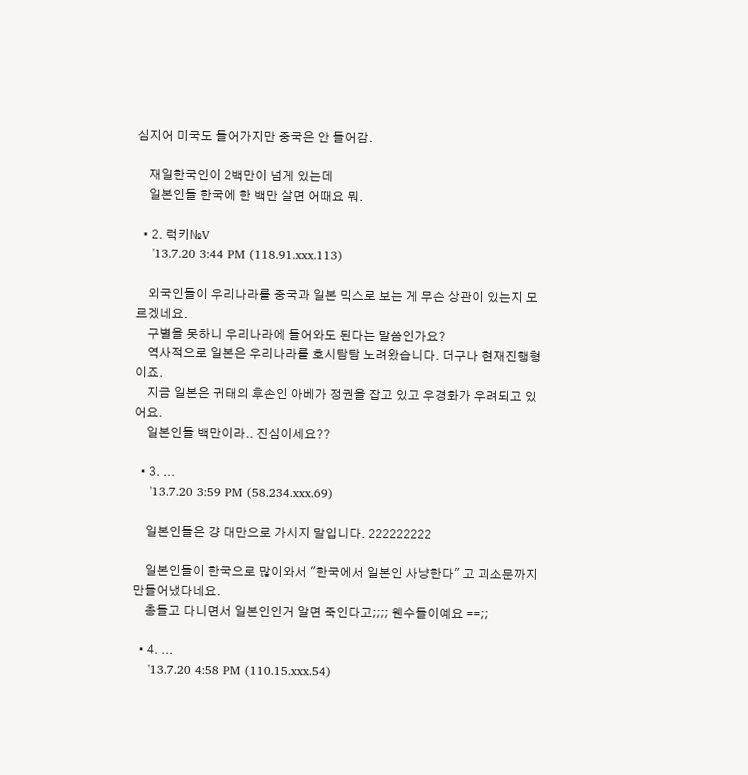심지어 미국도 들어가지만 중국은 안 들어감.

    재일한국인이 2백만이 넘게 있는데
    일본인들 한국에 한 백만 살면 어때요 뭐.

  • 2. 럭키№V
    '13.7.20 3:44 PM (118.91.xxx.113)

    외국인들이 우리나라를 중국과 일본 믹스로 보는 게 무슨 상관이 있는지 모르겠네요.
    구별을 못하니 우리나라에 들어와도 된다는 말씀인가요?
    역사적으로 일본은 우리나라를 호시탐탐 노려왔습니다. 더구나 현재진행형이죠.
    지금 일본은 귀태의 후손인 아베가 정권을 잡고 있고 우경화가 우려되고 있어요.
    일본인들 백만이라.. 진심이세요??

  • 3. ...
    '13.7.20 3:59 PM (58.234.xxx.69)

    일본인들은 걍 대만으로 가시지 말입니다. 222222222

    일본인들이 한국으로 많이와서 "한국에서 일본인 사냥한다" 고 괴소문까지 만들어냈다네요.
    총들고 다니면서 일본인인거 알면 죽인다고;;;; 웬수들이예요 ==;;

  • 4. ...
    '13.7.20 4:58 PM (110.15.xxx.54)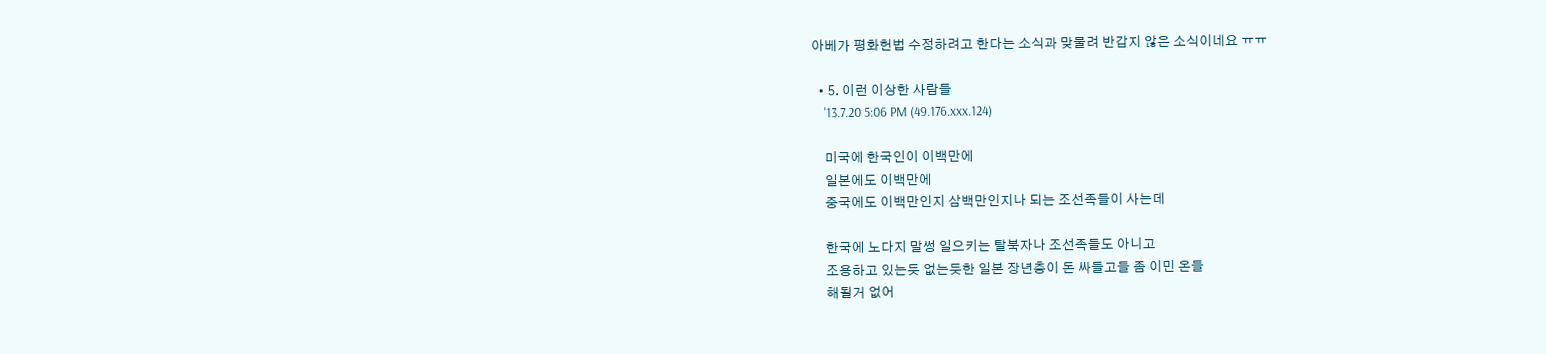아베가 평화헌법 수정하려고 한다는 소식과 맞물려 반갑지 않은 소식이네요 ㅠㅠ

  • 5. 이런 이상한 사람들
    '13.7.20 5:06 PM (49.176.xxx.124)

    미국에 한국인이 이백만에
    일본에도 이백만에
    중국에도 이백만인지 삼백만인지나 되는 조선족들이 사는데

    한국에 노다지 말썽 일으키는 탈북자나 조선족들도 아니고
    조용하고 있는듯 없는듯한 일본 장년층이 돈 싸들고들 좀 이민 온들
    해될거 없어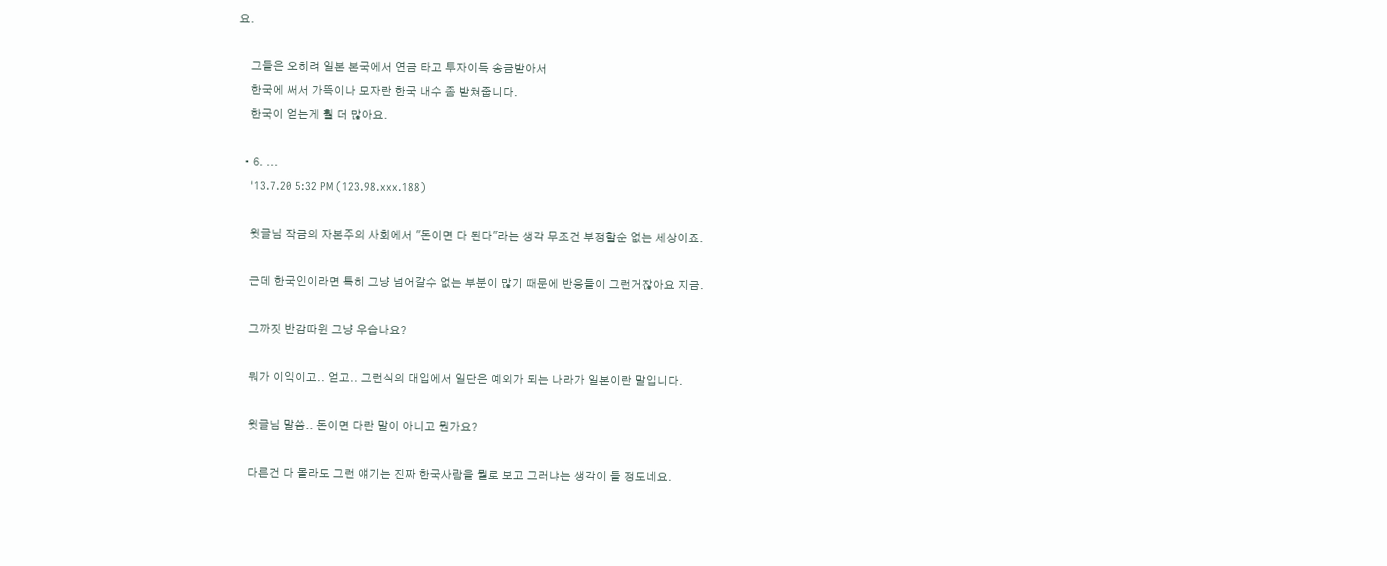요.

    그들은 오히려 일본 본국에서 연금 타고 투자이득 송금받아서
    한국에 써서 가뜩이나 모자란 한국 내수 좀 받쳐줍니다.
    한국이 얻는게 훨 더 많아요.

  • 6. ...
    '13.7.20 5:32 PM (123.98.xxx.188)

    윗글님 작금의 자본주의 사회에서 "돈이면 다 된다"라는 생각 무조건 부정할순 없는 세상이죠.

    근데 한국인이라면 특히 그냥 넘어갈수 없는 부분이 많기 때문에 반응들이 그런거잖아요 지금.

    그까짓 반감따윈 그냥 우습나요?

    뭐가 이익이고.. 얻고.. 그런식의 대입에서 일단은 예외가 되는 나라가 일본이란 말입니다.

    윗글님 말씀.. 돈이면 다란 말이 아니고 뭔가요?

    다른건 다 몰라도 그런 얘기는 진짜 한국사람을 뭘로 보고 그러냐는 생각이 들 정도네요.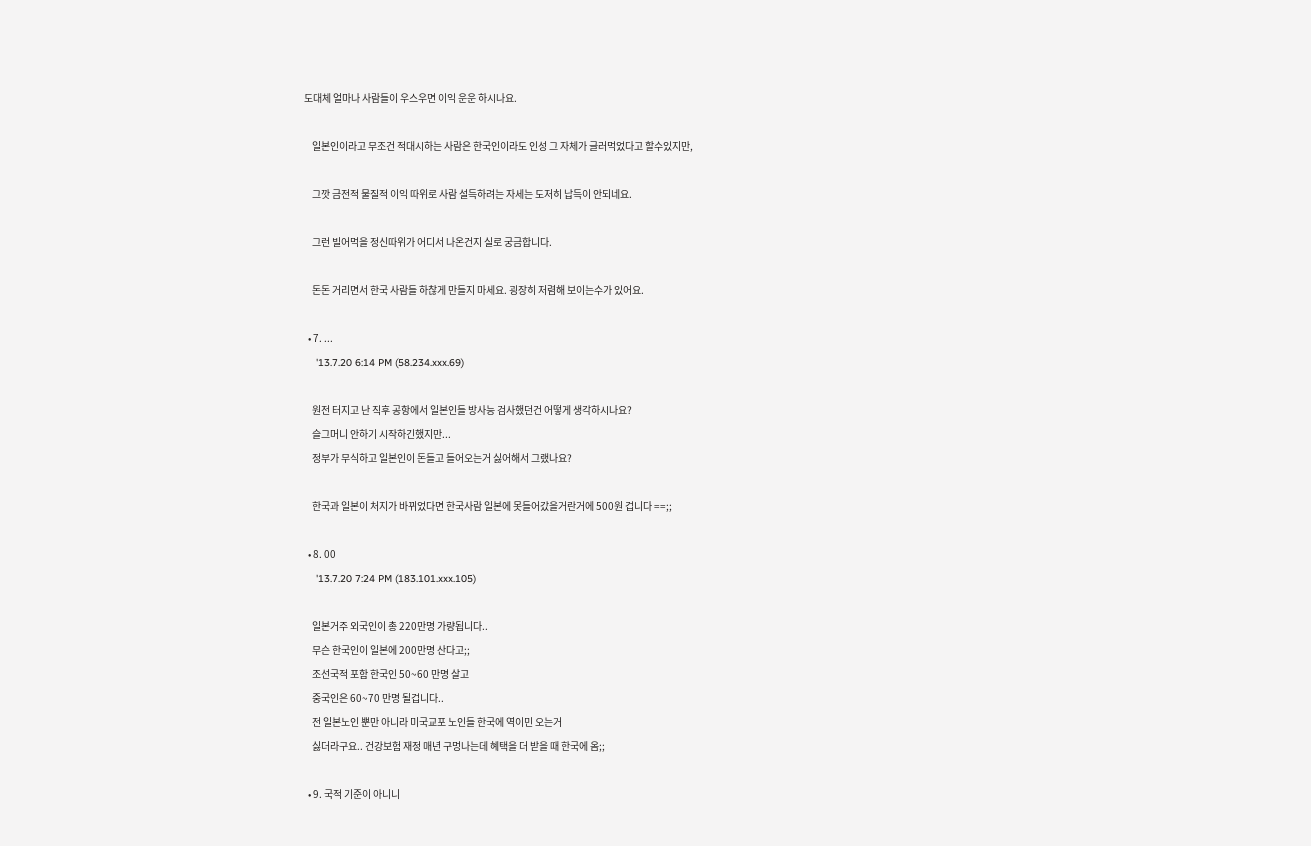도대체 얼마나 사람들이 우스우면 이익 운운 하시나요.

    일본인이라고 무조건 적대시하는 사람은 한국인이라도 인성 그 자체가 글러먹었다고 할수있지만,

    그깟 금전적 물질적 이익 따위로 사람 설득하려는 자세는 도저히 납득이 안되네요.

    그런 빌어먹을 정신따위가 어디서 나온건지 실로 궁금합니다.

    돈돈 거리면서 한국 사람들 하찮게 만들지 마세요. 굉장히 저렴해 보이는수가 있어요.

  • 7. ...
    '13.7.20 6:14 PM (58.234.xxx.69)

    원전 터지고 난 직후 공항에서 일본인들 방사능 검사했던건 어떻게 생각하시나요?
    슬그머니 안하기 시작하긴했지만...
    정부가 무식하고 일본인이 돈들고 들어오는거 싫어해서 그랬나요?

    한국과 일본이 처지가 바뀌었다면 한국사람 일본에 못들어갔을거란거에 500원 겁니다 ==;;

  • 8. 00
    '13.7.20 7:24 PM (183.101.xxx.105)

    일본거주 외국인이 총 220만명 가량됩니다..
    무슨 한국인이 일본에 200만명 산다고;;
    조선국적 포함 한국인 50~60 만명 살고
    중국인은 60~70 만명 될겁니다..
    전 일본노인 뿐만 아니라 미국교포 노인들 한국에 역이민 오는거
    싫더라구요.. 건강보험 재정 매년 구멍나는데 혜택을 더 받을 때 한국에 옴;;

  • 9. 국적 기준이 아니니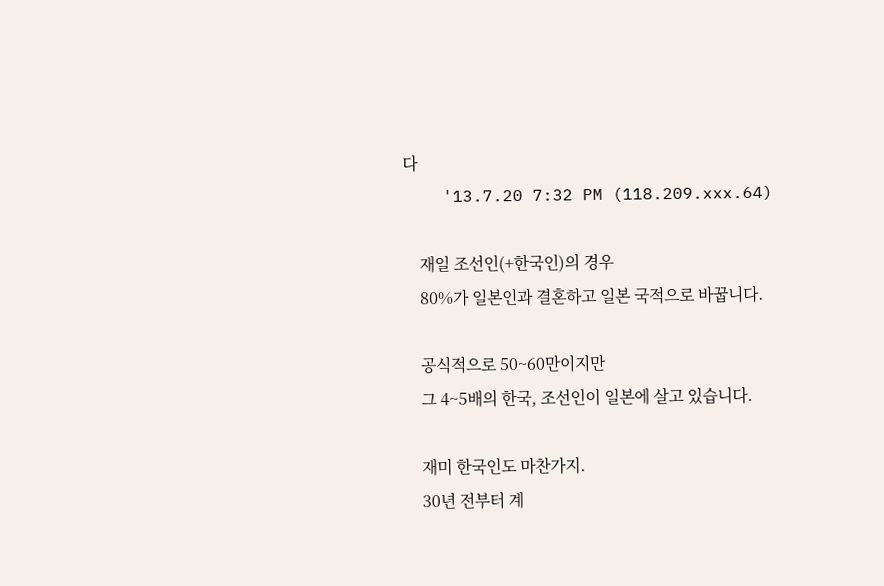다
    '13.7.20 7:32 PM (118.209.xxx.64)

    재일 조선인(+한국인)의 경우
    80%가 일본인과 결혼하고 일본 국적으로 바꿉니다.

    공식적으로 50~60만이지만
    그 4~5배의 한국, 조선인이 일본에 살고 있습니다.

    재미 한국인도 마찬가지.
    30년 전부터 계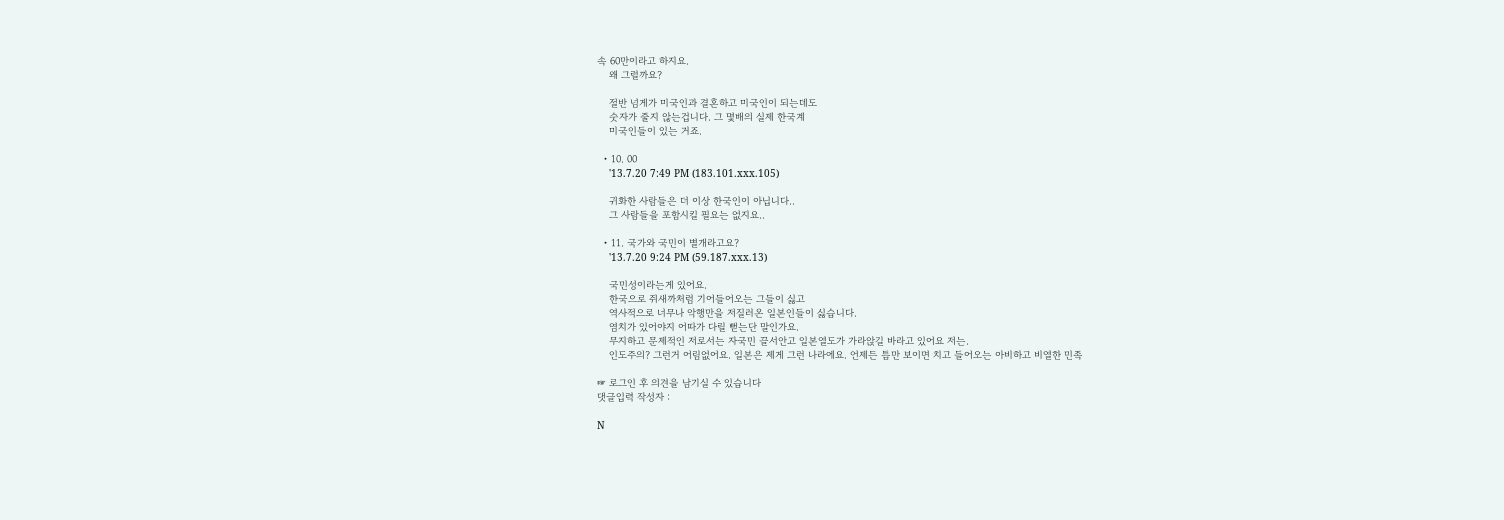속 60만이라고 하지요.
    왜 그럴까요?

    절반 넘게가 미국인과 결혼하고 미국인이 되는데도
    숫자가 줄지 않는겁니다. 그 몇배의 실제 한국계
    미국인들이 있는 거죠.

  • 10. 00
    '13.7.20 7:49 PM (183.101.xxx.105)

    귀화한 사람들은 더 이상 한국인이 아닙니다..
    그 사람들을 포함시킬 필요는 없지요..

  • 11. 국가와 국민이 별개라고요?
    '13.7.20 9:24 PM (59.187.xxx.13)

    국민성이라는게 있어요.
    한국으로 쥐새까처럼 기어들어오는 그들이 싫고
    역사적으로 너무나 악행만을 저질러온 일본인들이 싫습니다.
    염치가 있어야지 어따가 다릴 뻗는단 말인가요.
    무지하고 문제적인 저로서는 자국민 끌서안고 일본열도가 가라앉길 바라고 있어요 저는.
    인도주의? 그런거 어림없어요. 일본은 제게 그런 나라에요. 언제든 틈만 보이면 치고 들어오는 아비하고 비열한 민족

☞ 로그인 후 의견을 남기실 수 있습니다
댓글입력 작성자 :

N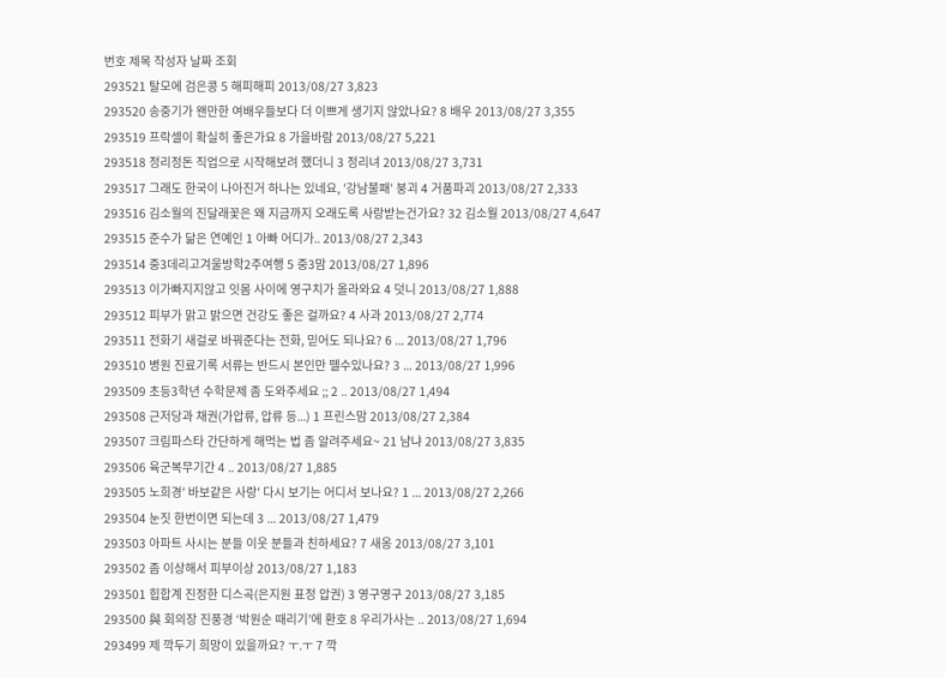번호 제목 작성자 날짜 조회
293521 탈모에 검은콩 5 해피해피 2013/08/27 3,823
293520 송중기가 왠만한 여배우들보다 더 이쁘게 생기지 않았나요? 8 배우 2013/08/27 3,355
293519 프락셀이 확실히 좋은가요 8 가을바람 2013/08/27 5,221
293518 정리정돈 직업으로 시작해보려 했더니 3 정리녀 2013/08/27 3,731
293517 그래도 한국이 나아진거 하나는 있네요, '강남불패' 붕괴 4 거품파괴 2013/08/27 2,333
293516 김소월의 진달래꽃은 왜 지금까지 오래도록 사랑받는건가요? 32 김소월 2013/08/27 4,647
293515 준수가 닮은 연예인 1 아빠 어디가.. 2013/08/27 2,343
293514 중3데리고겨울방학2주여행 5 중3맘 2013/08/27 1,896
293513 이가빠지지않고 잇몸 사이에 영구치가 올라와요 4 덧니 2013/08/27 1,888
293512 피부가 맑고 밝으면 건강도 좋은 걸까요? 4 사과 2013/08/27 2,774
293511 전화기 새걸로 바꿔준다는 전화, 믿어도 되나요? 6 ... 2013/08/27 1,796
293510 병원 진료기록 서류는 반드시 본인만 뗄수있나요? 3 ... 2013/08/27 1,996
293509 초등3학년 수학문제 좀 도와주세요 ;; 2 .. 2013/08/27 1,494
293508 근저당과 채권(가압류, 압류 등...) 1 프린스맘 2013/08/27 2,384
293507 크림파스타 간단하게 해먹는 법 좀 알려주세요~ 21 냠냐 2013/08/27 3,835
293506 육군복무기간 4 .. 2013/08/27 1,885
293505 노희경' 바보같은 사랑' 다시 보기는 어디서 보나요? 1 ... 2013/08/27 2,266
293504 눈짓 한번이면 되는데 3 ... 2013/08/27 1,479
293503 아파트 사시는 분들 이웃 분들과 친하세요? 7 새옹 2013/08/27 3,101
293502 좀 이상해서 피부이상 2013/08/27 1,183
293501 힙합계 진정한 디스곡(은지원 표정 압권) 3 영구영구 2013/08/27 3,185
293500 與 회의장 진풍경 ‘박원순 때리기’에 환호 8 우리가사는 .. 2013/08/27 1,694
293499 제 깍두기 희망이 있을까요? ㅜ.ㅜ 7 깍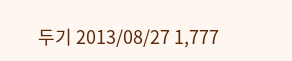두기 2013/08/27 1,777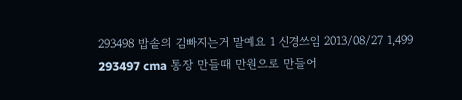293498 밥솥의 김빠지는거 말예요 1 신경쓰임 2013/08/27 1,499
293497 cma 통장 만들때 만원으로 만들어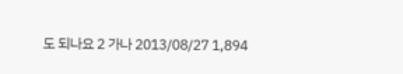도 되나요 2 가나 2013/08/27 1,894